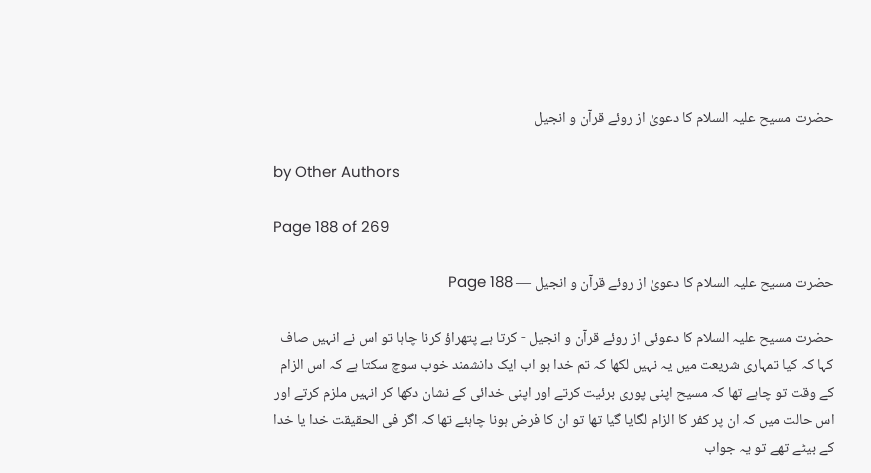حضرت مسیح علیہ السلام کا دعویٰ از روئے قرآن و انجیل

by Other Authors

Page 188 of 269

حضرت مسیح علیہ السلام کا دعویٰ از روئے قرآن و انجیل — Page 188

حضرت مسیح علیہ السلام کا دعوئی از روئے قرآن و انجیل - کرتا ہے پتھراؤ کرنا چاہا تو اس نے انہیں صاف کہا کہ کیا تمہاری شریعت میں یہ نہیں لکھا کہ تم خدا ہو اب ایک دانشمند خوب سوچ سکتا ہے کہ اس الزام کے وقت تو چاہے تھا کہ مسیح اپنی پوری برئیت کرتے اور اپنی خدائی کے نشان دکھا کر انہیں ملزم کرتے اور اس حالت میں کہ ان پر کفر کا الزام لگایا گیا تھا تو ان کا فرض ہونا چاہئے تھا کہ اگر فی الحقیقت خدا یا خدا کے بیٹے تھے تو یہ جواب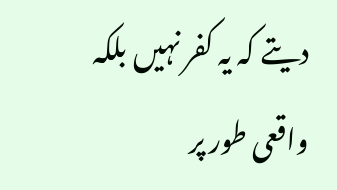دیتے کہ یہ کفر نہیں بلکہ واقعی طور پر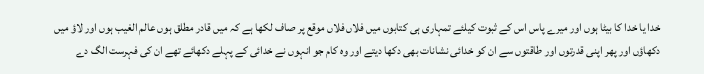خدا یا خدا کا بیٹا ہوں اور میرے پاس اس کے ثبوت کیلئے تمہاری ہی کتابوں میں فلاں فلاں موقع پر صاف لکھا ہے کہ میں قادر مطلق ہوں عالم الغیب ہوں اور لاؤ میں دکھاؤں اور پھر اپنی قدرتوں اور طاقتوں سے ان کو خدائی نشانات بھی دکھا دیتے اور وہ کام جو انہوں نے خدائی کے پہلے دکھائے تھے ان کی فہرست الگ دے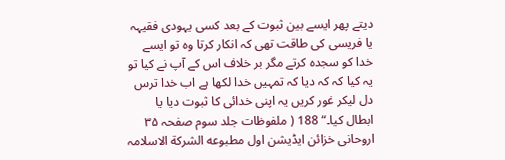دیتے پھر ایسے بین ثبوت کے بعد کسی یہودی فقیہہ یا فریسی کی طاقت تھی کہ انکار کرتا وہ تو ایسے خدا کو سجدہ کرتے مگر بر خلاف اس کے آپ نے کیا تو یہ کیا کہ کہ دیا کہ تمہیں خدا لکھا ہے اب خدا ترس دل لیکر غور کریں یہ اپنی خدائی کا ثبوت دیا یا ابطال کیا۔“ 188 ( ملفوظات جلد سوم صفحہ ۳۵ اروحانی خزائن ایڈیشن اول مطبوعه الشركة الاسلامہ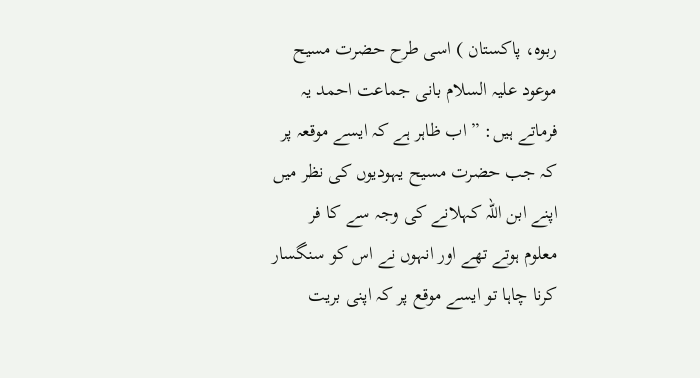ربوہ، پاکستان ) اسی طرح حضرت مسیح موعود علیہ السلام بانی جماعت احمد یہ فرماتے ہیں: ” اب ظاہر ہے کہ ایسے موقعہ پر کہ جب حضرت مسیح یہودیوں کی نظر میں اپنے ابن اللہ کہلانے کی وجہ سے کا فر معلوم ہوتے تھے اور انہوں نے اس کو سنگسار کرنا چاہا تو ایسے موقع پر کہ اپنی بریت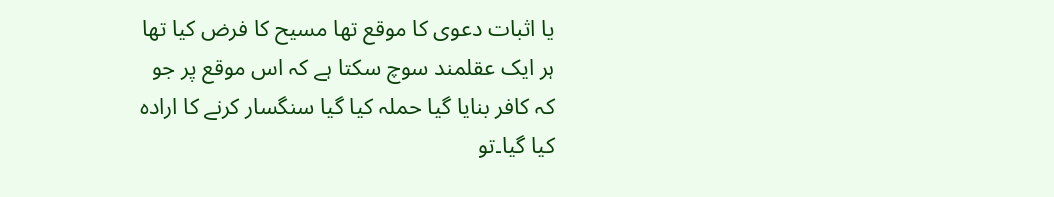یا اثبات دعوی کا موقع تھا مسیح کا فرض کیا تھا ہر ایک عقلمند سوچ سکتا ہے کہ اس موقع پر جو کہ کافر بنایا گیا حملہ کیا گیا سنگسار کرنے کا ارادہ کیا گیا۔تو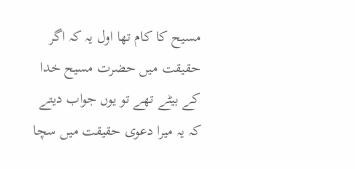مسیح کا کام تھا اول یہ کہ اگر حقیقت میں حضرت مسیح خدا کے بیٹے تھے تو یوں جواب دیتے کہ یہ میرا دعوی حقیقت میں سچا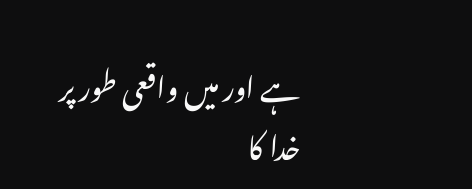ہے اور میں واقعی طور پر خدا کا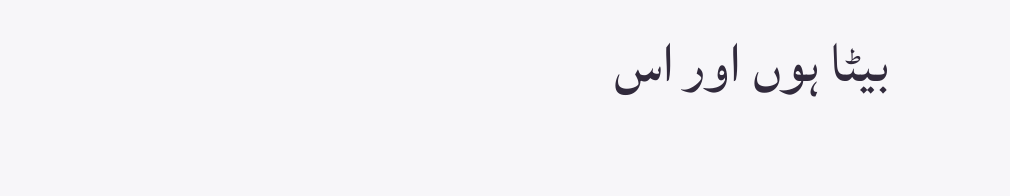بیٹا ہوں اور اس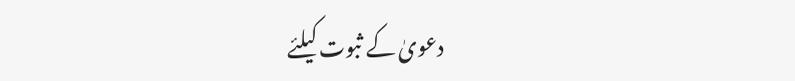دعویٰ کے ثبوت کیلئے